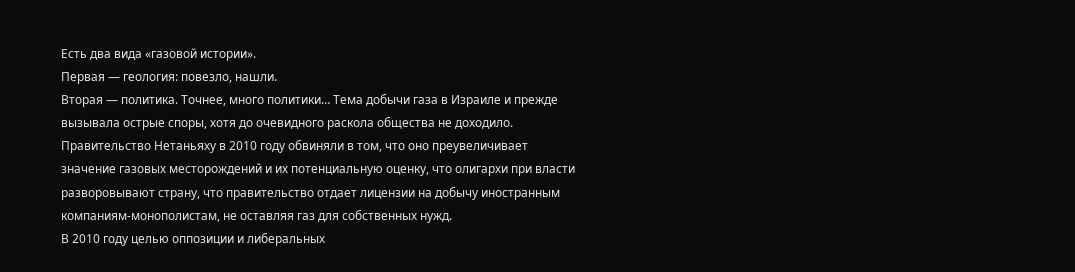Есть два вида «газовой истории».
Первая — геология: повезло, нашли.
Вторая — политика. Точнее, много политики… Тема добычи газа в Израиле и прежде вызывала острые споры, хотя до очевидного раскола общества не доходило. Правительство Нетаньяху в 2010 году обвиняли в том, что оно преувеличивает значение газовых месторождений и их потенциальную оценку, что олигархи при власти разворовывают страну, что правительство отдает лицензии на добычу иностранным компаниям-монополистам, не оставляя газ для собственных нужд.
В 2010 году целью оппозиции и либеральных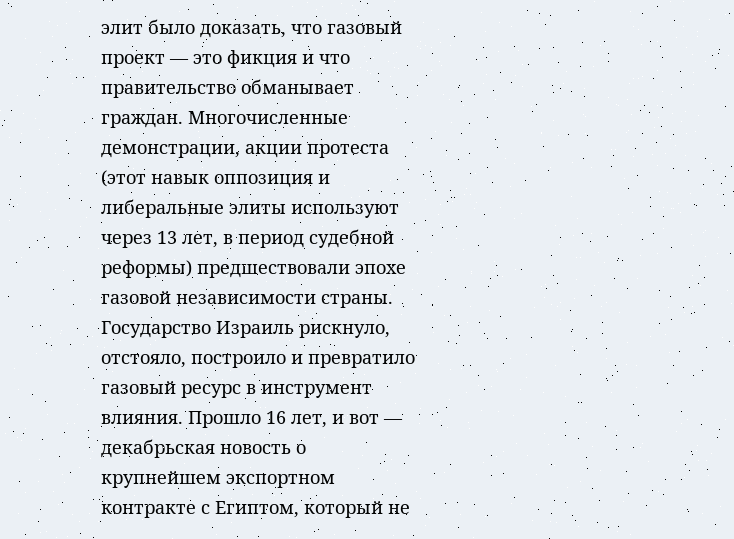элит было доказать, что газовый проект — это фикция и что правительство обманывает граждан. Многочисленные демонстрации, акции протеста (этот навык оппозиция и либеральные элиты используют через 13 лет, в период судебной реформы) предшествовали эпохе газовой независимости страны.
Государство Израиль рискнуло, отстояло, построило и превратило газовый ресурс в инструмент влияния. Прошло 16 лет, и вот — декабрьская новость о крупнейшем экспортном контракте с Египтом, который не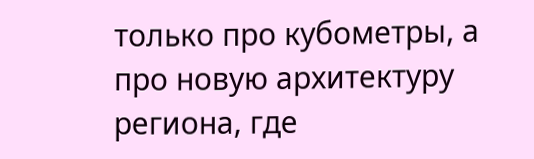только про кубометры, а про новую архитектуру региона, где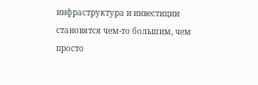инфраструктура и инвестиции становятся чем-то большим, чем просто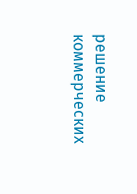решение коммерческих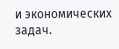и экономических задач.